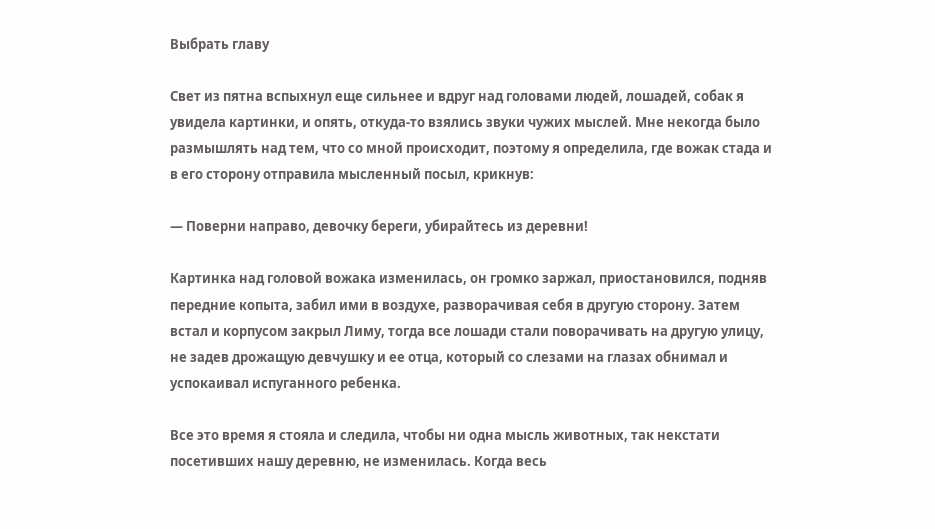Выбрать главу

Свет из пятна вспыхнул еще сильнее и вдруг над головами людей, лошадей, собак я увидела картинки, и опять, откуда-то взялись звуки чужих мыслей. Мне некогда было размышлять над тем, что со мной происходит, поэтому я определила, где вожак стада и в его сторону отправила мысленный посыл, крикнув:

— Поверни направо, девочку береги, убирайтесь из деревни!

Картинка над головой вожака изменилась, он громко заржал, приостановился, подняв передние копыта, забил ими в воздухе, разворачивая себя в другую сторону. Затем встал и корпусом закрыл Лиму, тогда все лошади стали поворачивать на другую улицу, не задев дрожащую девчушку и ее отца, который со слезами на глазах обнимал и успокаивал испуганного ребенка.

Все это время я стояла и следила, чтобы ни одна мысль животных, так некстати посетивших нашу деревню, не изменилась. Когда весь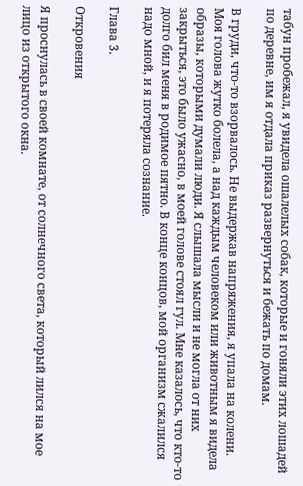табун пробежал, я увидела ошалелых собак, которые и гоняли этих лошадей по деревне, им я отдала приказ развернуться и бежать по домам.

В груди, что-то взорвалось. Не выдержав напряжения, я упала на колени. Моя голова жутко болела, а над каждым человеком или животным я видела образы, которыми думали люди. Я слышала мысли и не могла от них закрыться, это было ужасно, в моей голове стоял гул. Мне казалось, что кто-то долго бил меня в родимое пятно. В конце концов, мой организм сжалился надо мной, и я потеряла сознание.

Глава 3.

Откровения

Я проснулась в своей комнате, от солнечного света, который лился на мое лицо из открытого окна.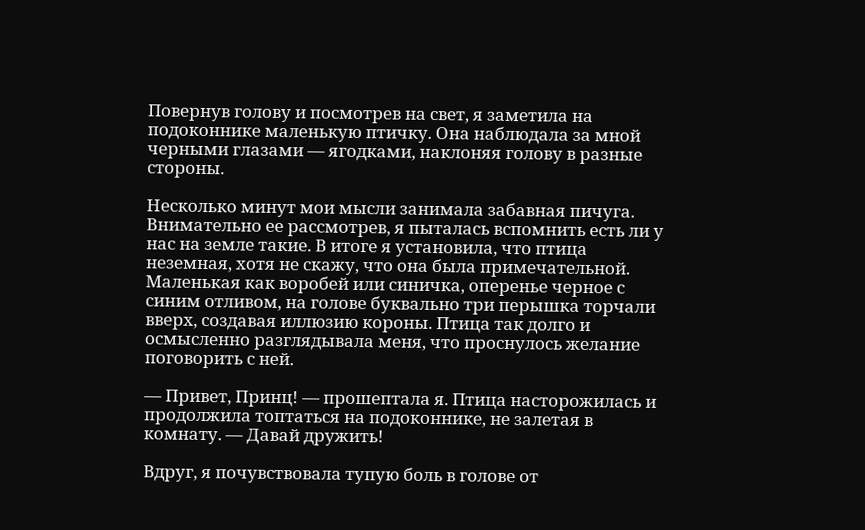Повернув голову и посмотрев на свет, я заметила на подоконнике маленькую птичку. Она наблюдала за мной черными глазами — ягодками, наклоняя голову в разные стороны.

Несколько минут мои мысли занимала забавная пичуга. Внимательно ее рассмотрев, я пыталась вспомнить есть ли у нас на земле такие. В итоге я установила, что птица неземная, хотя не скажу, что она была примечательной. Маленькая как воробей или синичка, оперенье черное с синим отливом, на голове буквально три перышка торчали вверх, создавая иллюзию короны. Птица так долго и осмысленно разглядывала меня, что проснулось желание поговорить с ней.

— Привет, Принц! — прошептала я. Птица насторожилась и продолжила топтаться на подоконнике, не залетая в комнату. — Давай дружить!

Вдруг, я почувствовала тупую боль в голове от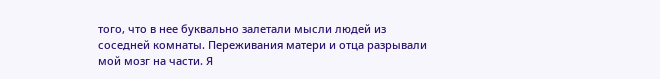того, что в нее буквально залетали мысли людей из соседней комнаты. Переживания матери и отца разрывали мой мозг на части. Я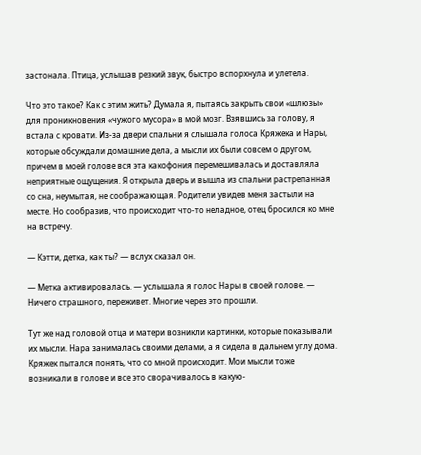застонала. Птица, услышав резкий звук, быстро вспорхнула и улетела.

Что это такое? Как с этим жить? Думала я, пытаясь закрыть свои «шлюзы» для проникновения «чужого мусора» в мой мозг. Взявшись за голову, я встала с кровати. Из-за двери спальни я слышала голоса Кряжека и Нары, которые обсуждали домашние дела, а мысли их были совсем о другом, причем в моей голове вся эта какофония перемешивалась и доставляла неприятные ощущения. Я открыла дверь и вышла из спальни растрепанная со сна, неумытая, не соображающая. Родители увидев меня застыли на месте. Но сообразив, что происходит что-то неладное, отец бросился ко мне на встречу.

— Кэтти, детка, как ты? — вслух сказал он.

— Метка активировалась. — услышала я голос Нары в своей голове. — Ничего страшного, переживет. Многие через это прошли.

Тут же над головой отца и матери возникли картинки, которые показывали их мысли. Нара занималась своими делами, а я сидела в дальнем углу дома. Кряжек пытался понять, что со мной происходит. Мои мысли тоже возникали в голове и все это сворачивалось в какую-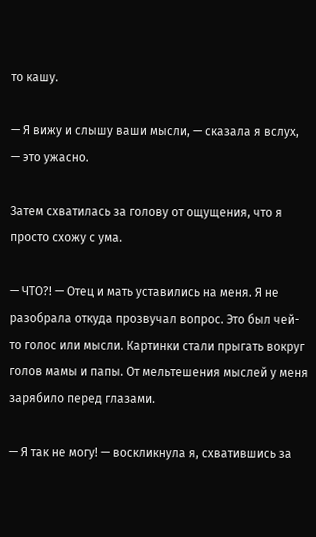то кашу.

— Я вижу и слышу ваши мысли, — сказала я вслух, — это ужасно.

Затем схватилась за голову от ощущения, что я просто схожу с ума.

— ЧТО?! — Отец и мать уставились на меня. Я не разобрала откуда прозвучал вопрос. Это был чей-то голос или мысли. Картинки стали прыгать вокруг голов мамы и папы. От мельтешения мыслей у меня зарябило перед глазами.

— Я так не могу! — воскликнула я, схватившись за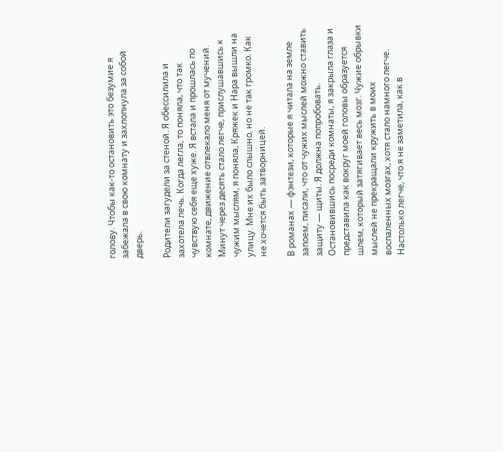голову. Чтобы как-то остановить это безумие я забежала в свою комнату и захлопнула за собой дверь.

Родители загудели за стеной. Я обессилила и захотела лечь. Когда легла, то поняла, что так чувствую себя еще хуже. Я встала и прошлась по комнате, движение отвлекало меня от мучений. Минут через десять стало легче, прислушавшись к чужим мыслям, я поняла, Кряжек и Нара вышли на улицу. Мне их было слышно, но не так громко. Как не хочется быть затворницей.

В романах — фэнтези, которые я читала на земле запоем, писали, что от чужих мыслей можно ставить защиту — щиты. Я должна попробовать. Остановившись посреди комнаты, я закрыла глаза и представила как вокруг моей головы образуется шлем, который затягивает весь мозг. Чужие обрывки мыслей не прекращали кружить в моих воспаленных мозгах, хотя стало намного легче. Настолько легче, что я не заметила, как в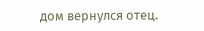дом вернулся отец.